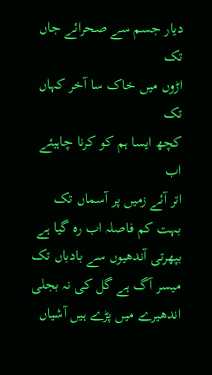دیار جسم سے صحرائے جاں تک
اڑوں میں خاک سا آخر کہاں تک
کچھ ایسا ہم کو کرنا چاہیئے اب
اتر آئے زمیں پر آسماں تک
بہت کم فاصلہ اب رہ گیا ہے
بپھرتی آندھیوں سے بادباں تک
میسر آگ ہے گل کی نہ بجلی
اندھیرے میں پڑے ہیں آشیاں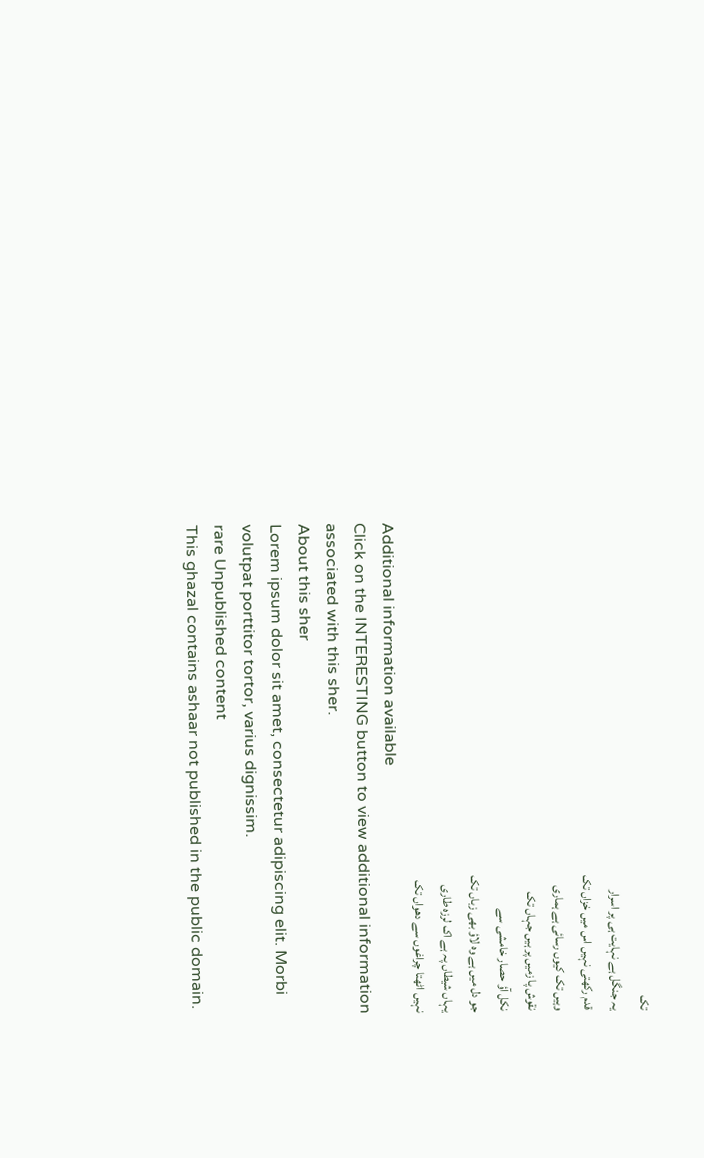تک
یہ جنگل ہے نہایت ہی پر اسرار
قدم رکھتی نہیں اس میں خزاں تک
وہیں تک کیوں رسائی ہے ہماری
نقوش پا زمیں پر ہیں جہاں تک
نکل آؤ حصار خامشی سے
جو دل میں ہے وہ لاؤ بھی زباں تک
یہاں شیطاں پہ ہے اک لرزہ طاری
نہیں اٹھتا چراغوں سے دھواں تک
Additional information available
Click on the INTERESTING button to view additional information associated with this sher.
About this sher
Lorem ipsum dolor sit amet, consectetur adipiscing elit. Morbi volutpat porttitor tortor, varius dignissim.
rare Unpublished content
This ghazal contains ashaar not published in the public domain.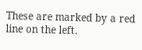These are marked by a red line on the left.